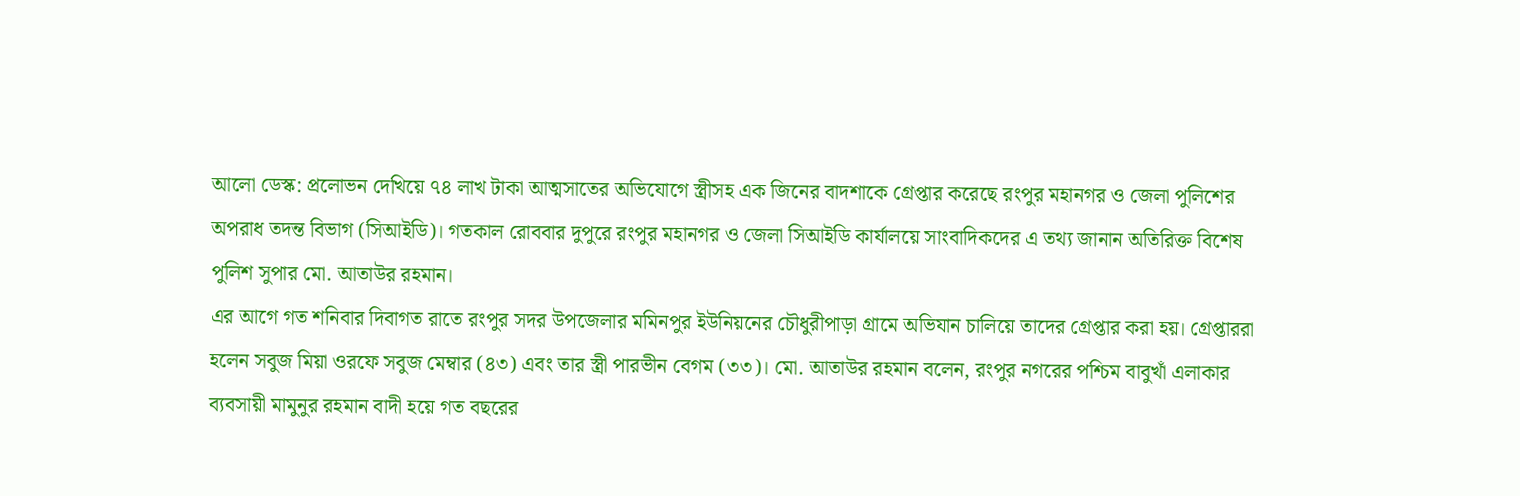আলো ডেস্ক: প্রলোভন দেখিয়ে ৭৪ লাখ টাকা আত্মসাতের অভিযোগে স্ত্রীসহ এক জিনের বাদশাকে গ্রেপ্তার করেছে রংপুর মহানগর ও জেলা পুলিশের অপরাধ তদন্ত বিভাগ (সিআইডি)। গতকাল রোববার দুপুরে রংপুর মহানগর ও জেলা সিআইডি কার্যালয়ে সাংবাদিকদের এ তথ্য জানান অতিরিক্ত বিশেষ পুলিশ সুপার মো. আতাউর রহমান।
এর আগে গত শনিবার দিবাগত রাতে রংপুর সদর উপজেলার মমিনপুর ইউনিয়নের চৌধুরীপাড়া গ্রামে অভিযান চালিয়ে তাদের গ্রেপ্তার করা হয়। গ্রেপ্তাররা হলেন সবুজ মিয়া ওরফে সবুজ মেম্বার (৪৩) এবং তার স্ত্রী পারভীন বেগম (৩৩)। মো. আতাউর রহমান বলেন, রংপুর নগরের পশ্চিম বাবুখাঁ এলাকার ব্যবসায়ী মামুনুর রহমান বাদী হয়ে গত বছরের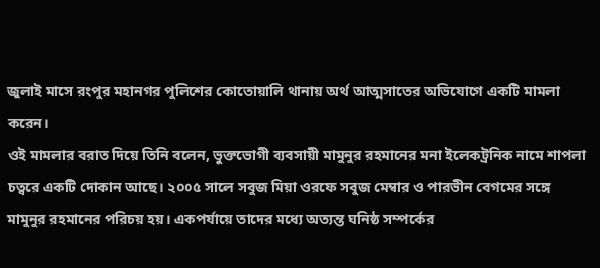জুলাই মাসে রংপুর মহানগর পুলিশের কোতোয়ালি থানায় অর্থ আত্মসাতের অভিযোগে একটি মামলা করেন।
ওই মামলার বরাত দিয়ে তিনি বলেন, ভুক্তভোগী ব্যবসায়ী মামুনুর রহমানের মনা ইলেকট্রনিক নামে শাপলা চত্বরে একটি দোকান আছে। ২০০৫ সালে সবুজ মিয়া ওরফে সবুজ মেম্বার ও পারভীন বেগমের সঙ্গে মামুনুর রহমানের পরিচয় হয়। একপর্যায়ে তাদের মধ্যে অত্যন্ত ঘনিষ্ঠ সম্পর্কের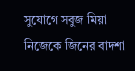সুযোগে সবুজ মিয়া নিজেকে জিনের বাদশা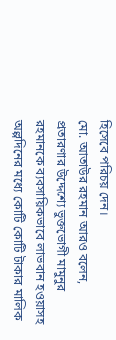হিসেবে পরিচয় দেন।
মো. আতাউর রহমান আরও বলেন, প্রতারণার উদ্দেশ্যে ভুক্তভোগী মামুনুর রহমানকে ব্যবসায়িকভাবে লাভবান হওয়াসহ অল্পদিনের মধ্যে কোটি কোটি টাকার মালিক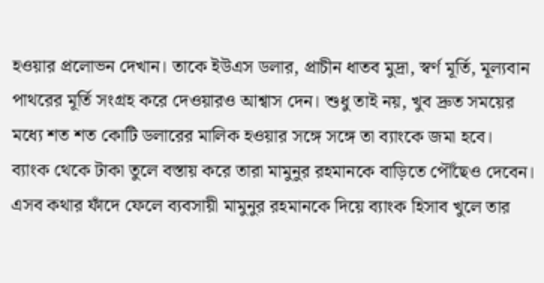হওয়ার প্রলোভন দেখান। তাকে ইউএস ডলার, প্রাচীন ধাতব মুদ্রা, স্বর্ণ মূর্তি, মূল্যবান পাথরের মূর্তি সংগ্রহ করে দেওয়ারও আশ্বাস দেন। শুধু তাই নয়, খুব দ্রুত সময়ের মধ্যে শত শত কোটি ডলারের মালিক হওয়ার সঙ্গে সঙ্গে তা ব্যাংকে জমা হবে।
ব্যাংক থেকে টাকা তুলে বস্তায় করে তারা মামুনুর রহমানকে বাড়িতে পৌঁছেও দেবেন। এসব কথার ফাঁদে ফেলে ব্যবসায়ী মামুনুর রহমানকে দিয়ে ব্যাংক হিসাব খুলে তার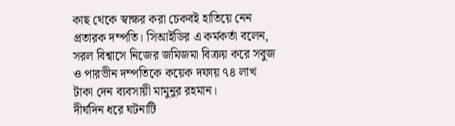কাছ থেকে স্বাক্ষর করা চেকবই হাতিয়ে নেন প্রতারক দম্পতি। সিআইডির এ কর্মকর্তা বলেন, সরল বিশ্বাসে নিজের জমিজমা বিক্রয় করে সবুজ ও পারভীন দম্পতিকে কয়েক দফায় ৭৪ লাখ টাকা দেন ব্যবসায়ী মামুনুর রহমান।
দীর্ঘদিন ধরে ঘটনাটি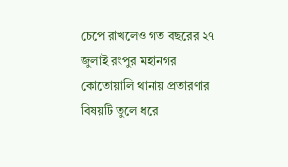চেপে রাখলেও গত বছরের ২৭ জুলাই রংপুর মহানগর কোতোয়ালি থানায় প্রতারণার বিষয়টি তুলে ধরে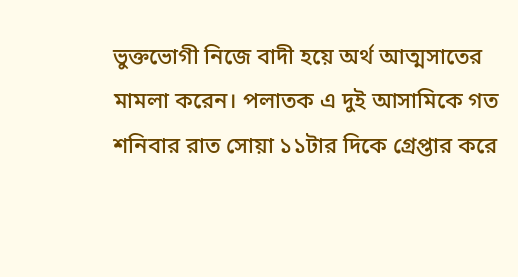ভুক্তভোগী নিজে বাদী হয়ে অর্থ আত্মসাতের মামলা করেন। পলাতক এ দুই আসামিকে গত শনিবার রাত সোয়া ১১টার দিকে গ্রেপ্তার করে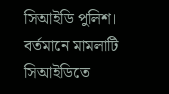সিআইডি পুলিশ। বর্তমানে মামলাটি সিআইডিতে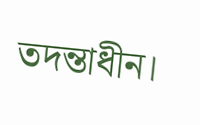তদন্তাধীন।